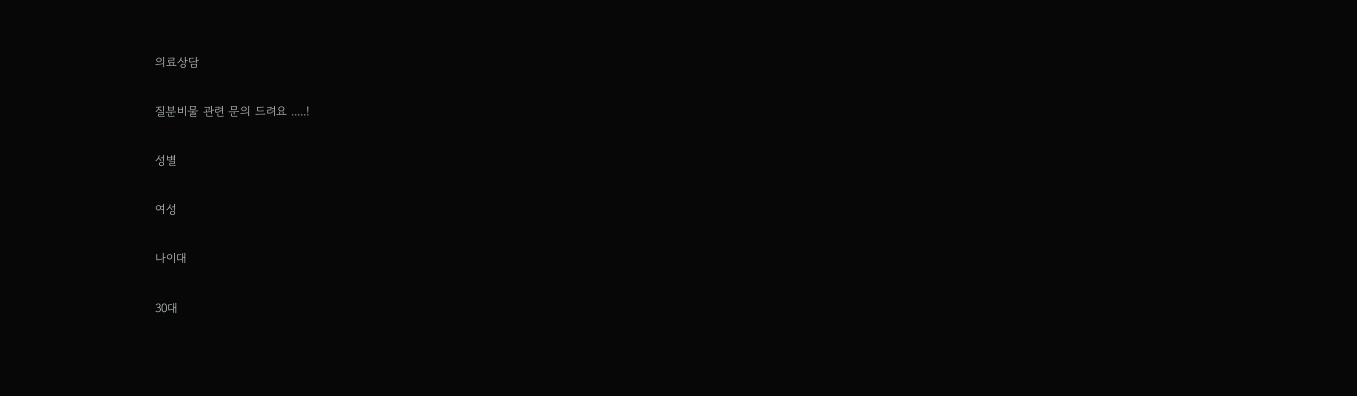의료상담

질분비물 관련 문의 드려요 .....!

성별

여성

나이대

30대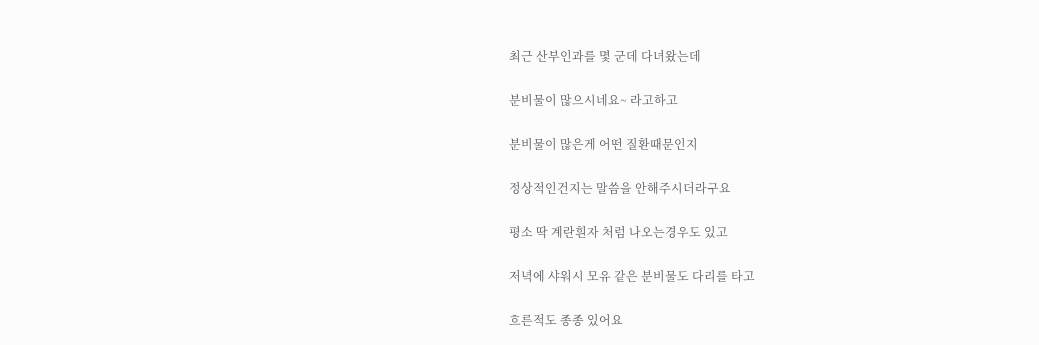최근 산부인과를 몇 군데 다녀왔는데

분비물이 많으시네요~ 라고하고

분비물이 많은게 어떤 질환때문인지

정상적인건지는 말씀을 안해주시더라구요

평소 딱 계란흰자 처럼 나오는경우도 있고

저녁에 샤워시 모유 같은 분비물도 다리를 타고

흐른적도 종종 있어요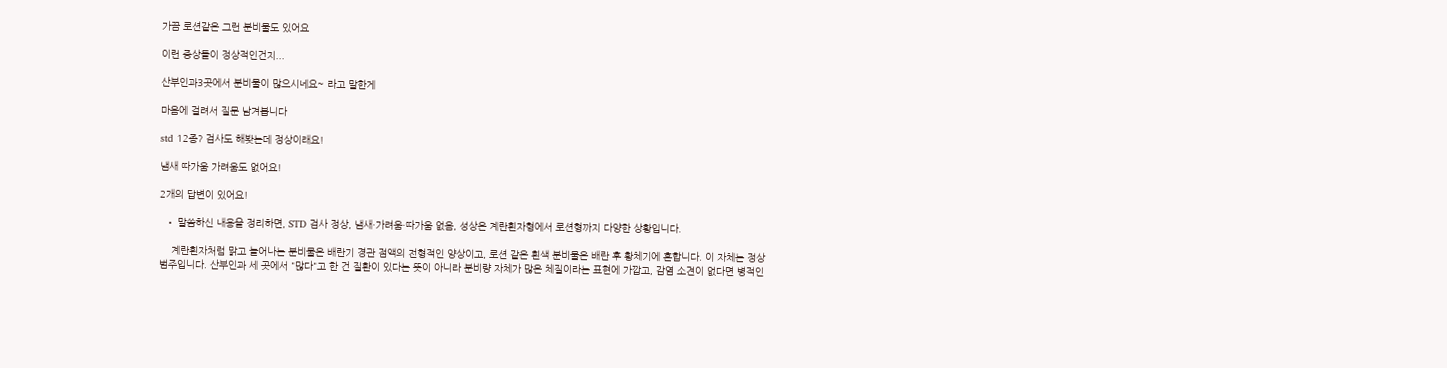가끔 로션같은 그런 분비물도 있어요

이런 증상들이 정상적인건지...

산부인과3곳에서 분비물이 많으시네요~ 라고 말한게

마음에 걸려서 질문 남겨봅니다

std 12종? 검사도 해봣는데 정상이래요!

냄새 따가움 가려움도 없어요!

2개의 답변이 있어요!

  • 말씀하신 내용을 정리하면, STD 검사 정상, 냄새·가려움·따가움 없음, 성상은 계란흰자형에서 로션형까지 다양한 상황입니다.

    계란흰자처럼 맑고 늘어나는 분비물은 배란기 경관 점액의 전형적인 양상이고, 로션 같은 흰색 분비물은 배란 후 황체기에 흔합니다. 이 자체는 정상 범주입니다. 산부인과 세 곳에서 "많다"고 한 건 질환이 있다는 뜻이 아니라 분비량 자체가 많은 체질이라는 표현에 가깝고, 감염 소견이 없다면 병적인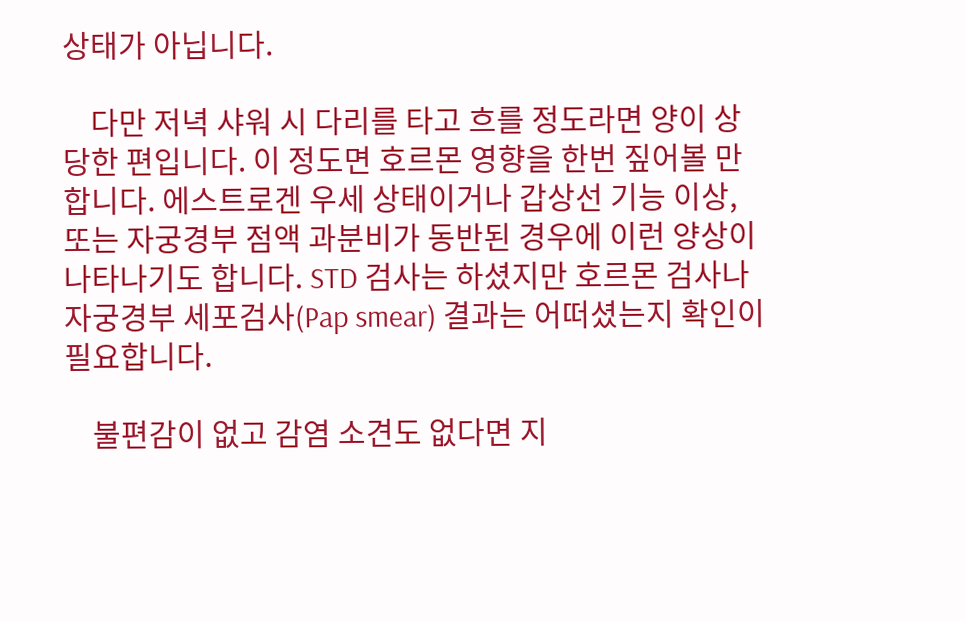상태가 아닙니다.

    다만 저녁 샤워 시 다리를 타고 흐를 정도라면 양이 상당한 편입니다. 이 정도면 호르몬 영향을 한번 짚어볼 만합니다. 에스트로겐 우세 상태이거나 갑상선 기능 이상, 또는 자궁경부 점액 과분비가 동반된 경우에 이런 양상이 나타나기도 합니다. STD 검사는 하셨지만 호르몬 검사나 자궁경부 세포검사(Pap smear) 결과는 어떠셨는지 확인이 필요합니다.

    불편감이 없고 감염 소견도 없다면 지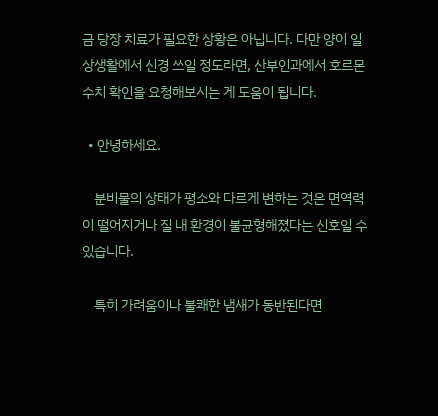금 당장 치료가 필요한 상황은 아닙니다. 다만 양이 일상생활에서 신경 쓰일 정도라면, 산부인과에서 호르몬 수치 확인을 요청해보시는 게 도움이 됩니다.

  • 안녕하세요.

    분비물의 상태가 평소와 다르게 변하는 것은 면역력이 떨어지거나 질 내 환경이 불균형해졌다는 신호일 수 있습니다.

    특히 가려움이나 불쾌한 냄새가 동반된다면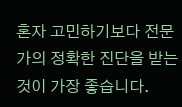혼자 고민하기보다 전문가의 정확한 진단을 받는 것이 가장 좋습니다.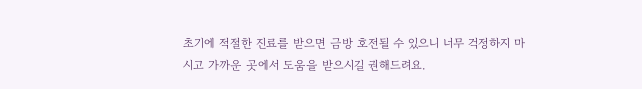초기에 적절한 진료를 받으면 금방 호전될 수 있으니 너무 걱정하지 마시고 가까운 곳에서 도움을 받으시길 권해드려요.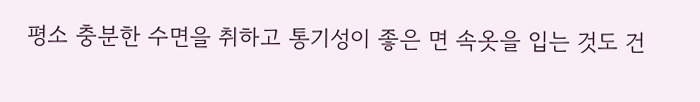평소 충분한 수면을 취하고 통기성이 좋은 면 속옷을 입는 것도 건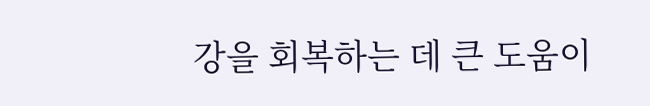강을 회복하는 데 큰 도움이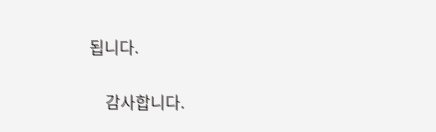됩니다.

    감사합니다.